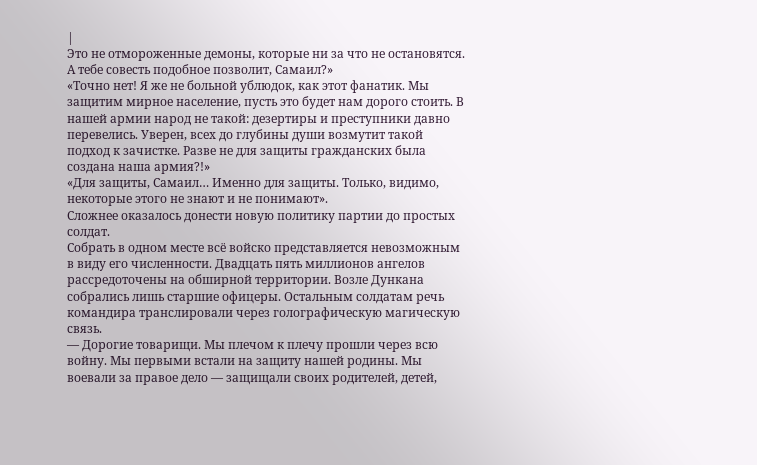|
Это не отмороженные демоны, которые ни за что не остановятся. А тебе совесть подобное позволит, Самаил?»
«Точно нет! Я же не больной ублюдок, как этот фанатик. Мы защитим мирное население, пусть это будет нам дорого стоить. В нашей армии народ не такой: дезертиры и преступники давно перевелись. Уверен, всех до глубины души возмутит такой подход к зачистке. Разве не для защиты гражданских была создана наша армия?!»
«Для защиты, Самаил… Именно для защиты. Только, видимо, некоторые этого не знают и не понимают».
Сложнее оказалось донести новую политику партии до простых солдат.
Собрать в одном месте всё войско представляется невозможным в виду его численности. Двадцать пять миллионов ангелов рассредоточены на обширной территории. Возле Дункана собрались лишь старшие офицеры. Остальным солдатам речь командира транслировали через голографическую магическую связь.
— Дорогие товарищи. Мы плечом к плечу прошли через всю войну. Мы первыми встали на защиту нашей родины. Мы воевали за правое дело — защищали своих родителей, детей,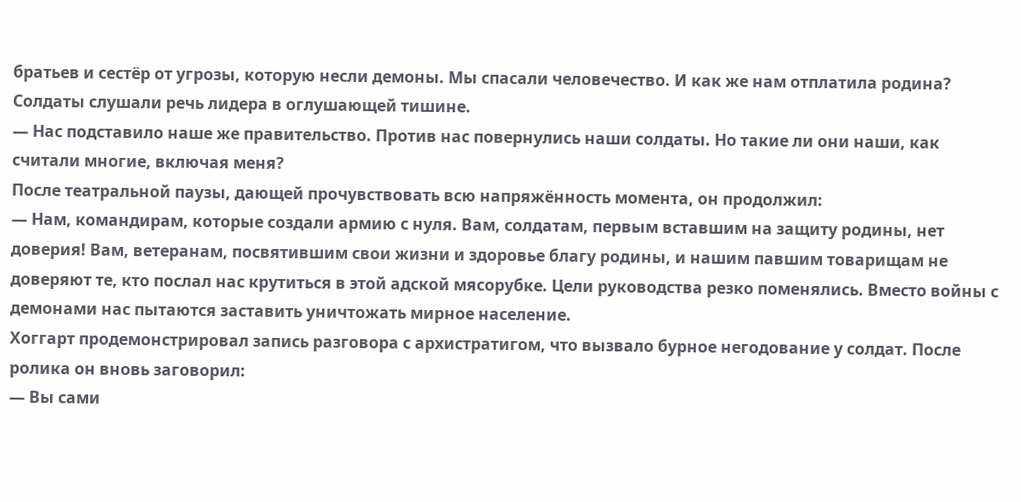братьев и сестёр от угрозы, которую несли демоны. Мы спасали человечество. И как же нам отплатила родина?
Солдаты слушали речь лидера в оглушающей тишине.
— Нас подставило наше же правительство. Против нас повернулись наши солдаты. Но такие ли они наши, как считали многие, включая меня?
После театральной паузы, дающей прочувствовать всю напряжённость момента, он продолжил:
— Нам, командирам, которые создали армию с нуля. Вам, солдатам, первым вставшим на защиту родины, нет доверия! Вам, ветеранам, посвятившим свои жизни и здоровье благу родины, и нашим павшим товарищам не доверяют те, кто послал нас крутиться в этой адской мясорубке. Цели руководства резко поменялись. Вместо войны с демонами нас пытаются заставить уничтожать мирное население.
Хоггарт продемонстрировал запись разговора с архистратигом, что вызвало бурное негодование у солдат. После ролика он вновь заговорил:
— Вы сами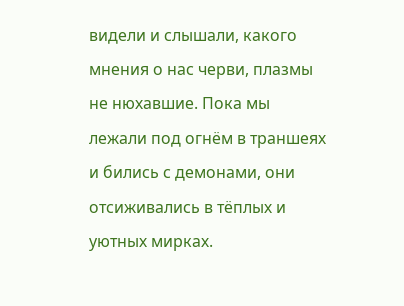видели и слышали, какого мнения о нас черви, плазмы не нюхавшие. Пока мы лежали под огнём в траншеях и бились с демонами, они отсиживались в тёплых и уютных мирках.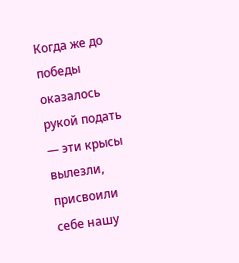Когда же до победы оказалось рукой подать — эти крысы вылезли, присвоили себе нашу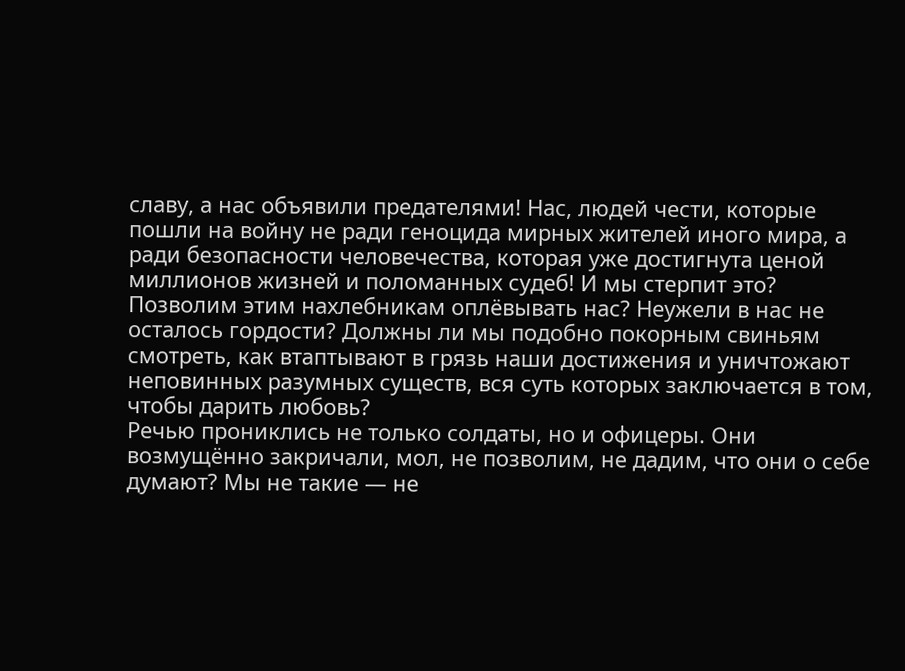славу, а нас объявили предателями! Нас, людей чести, которые пошли на войну не ради геноцида мирных жителей иного мира, а ради безопасности человечества, которая уже достигнута ценой миллионов жизней и поломанных судеб! И мы стерпит это? Позволим этим нахлебникам оплёвывать нас? Неужели в нас не осталось гордости? Должны ли мы подобно покорным свиньям смотреть, как втаптывают в грязь наши достижения и уничтожают неповинных разумных существ, вся суть которых заключается в том, чтобы дарить любовь?
Речью прониклись не только солдаты, но и офицеры. Они возмущённо закричали, мол, не позволим, не дадим, что они о себе думают? Мы не такие — не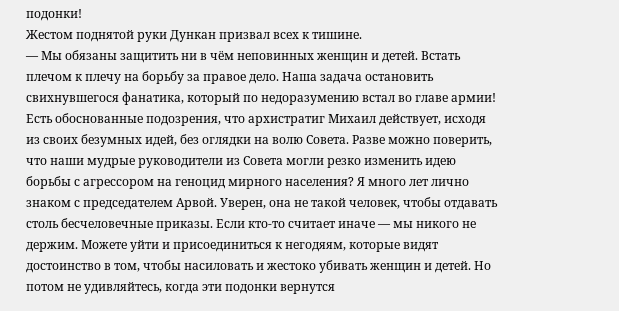подонки!
Жестом поднятой руки Дункан призвал всех к тишине.
— Мы обязаны защитить ни в чём неповинных женщин и детей. Встать плечом к плечу на борьбу за правое дело. Наша задача остановить свихнувшегося фанатика, который по недоразумению встал во главе армии! Есть обоснованные подозрения, что архистратиг Михаил действует, исходя из своих безумных идей, без оглядки на волю Совета. Разве можно поверить, что наши мудрые руководители из Совета могли резко изменить идею борьбы с агрессором на геноцид мирного населения? Я много лет лично знаком с председателем Арвой. Уверен, она не такой человек, чтобы отдавать столь бесчеловечные приказы. Если кто-то считает иначе — мы никого не держим. Можете уйти и присоединиться к негодяям, которые видят достоинство в том, чтобы насиловать и жестоко убивать женщин и детей. Но потом не удивляйтесь, когда эти подонки вернутся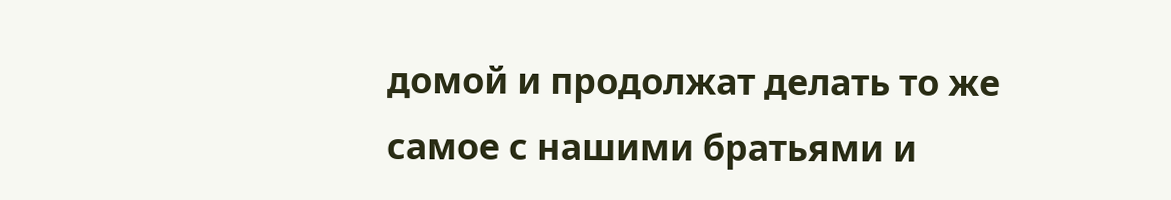домой и продолжат делать то же самое с нашими братьями и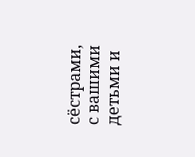сёстрами, с вашими детьми и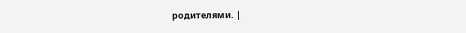родителями. |